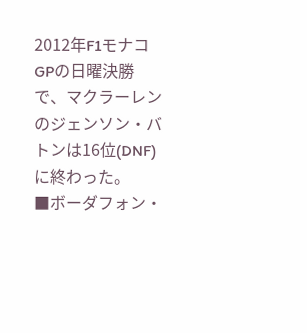2012年F1モナコGPの日曜決勝で、マクラーレンのジェンソン・バトンは16位(DNF)に終わった。
■ボーダフォン・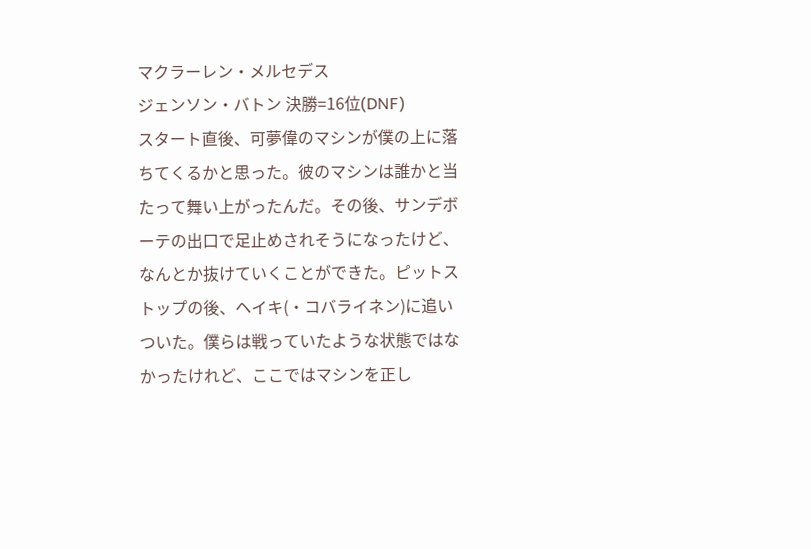マクラーレン・メルセデス
ジェンソン・バトン 決勝=16位(DNF)
スタート直後、可夢偉のマシンが僕の上に落ちてくるかと思った。彼のマシンは誰かと当たって舞い上がったんだ。その後、サンデボーテの出口で足止めされそうになったけど、なんとか抜けていくことができた。ピットストップの後、ヘイキ(・コバライネン)に追いついた。僕らは戦っていたような状態ではなかったけれど、ここではマシンを正し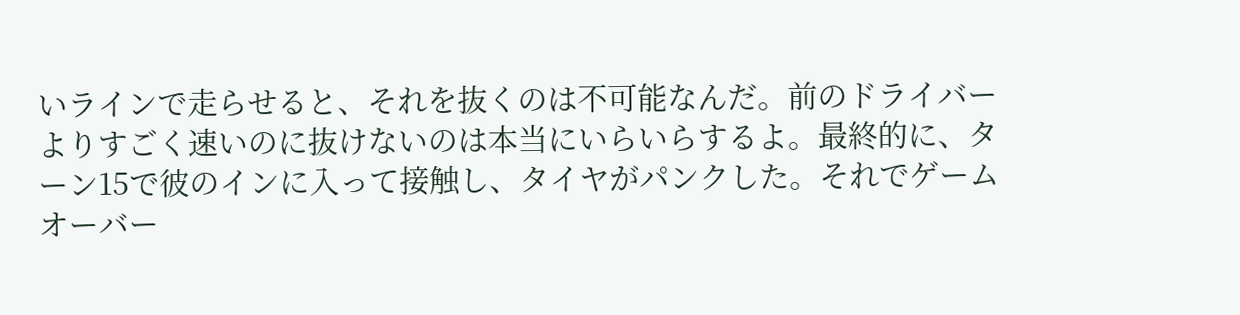いラインで走らせると、それを抜くのは不可能なんだ。前のドライバーよりすごく速いのに抜けないのは本当にいらいらするよ。最終的に、ターン15で彼のインに入って接触し、タイヤがパンクした。それでゲームオーバー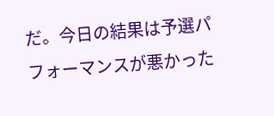だ。今日の結果は予選パフォーマンスが悪かった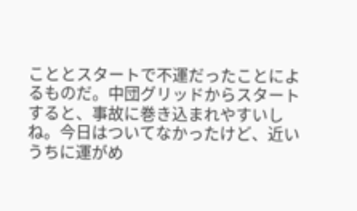こととスタートで不運だったことによるものだ。中団グリッドからスタートすると、事故に巻き込まれやすいしね。今日はついてなかったけど、近いうちに運がめ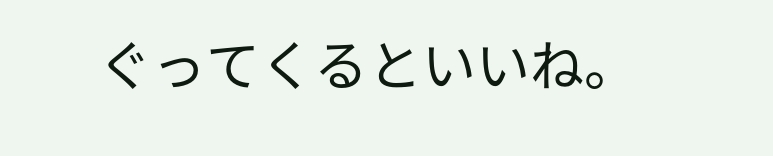ぐってくるといいね。